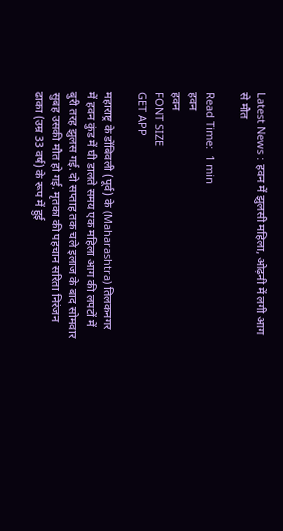Latest News : हवन में झुलसी महिला, ओढ़नी में लगी आग से मौत

Read Time:  1 min
हवन
हवन
FONT SIZE
GET APP

महाराष्ट्र के डोंबिवली (पूर्व) के (Maharashtra) तिलकनगर में हवन कुंड में घी डालते समय एक महिला आग की लपटों में बुरी तरह झुलस गई. दो सप्ताह तक चले इलाज के बाद सोमवार सुबह उसकी मौत हो गई. मृतका की पहचान सरिता निरंजन ढाका (उम्र 33 वर्ष) के रूप में हुई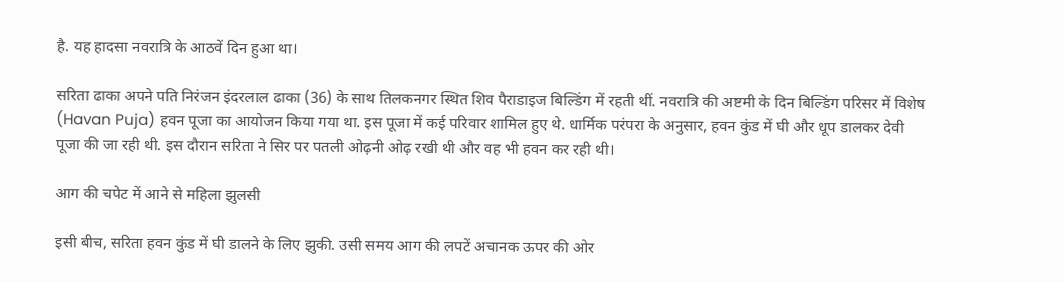है. यह हादसा नवरात्रि के आठवें दिन हुआ था।

सरिता ढाका अपने पति निरंजन इंदरलाल ढाका (36) के साथ तिलकनगर स्थित शिव पैराडाइज बिल्डिंग में रहती थीं. नवरात्रि की अष्टमी के दिन बिल्डिंग परिसर में विशेष (Havan Puja) हवन पूजा का आयोजन किया गया था. इस पूजा में कई परिवार शामिल हुए थे. धार्मिक परंपरा के अनुसार, हवन कुंड में घी और धूप डालकर देवी पूजा की जा रही थी. इस दौरान सरिता ने सिर पर पतली ओढ़नी ओढ़ रखी थी और वह भी हवन कर रही थी।

आग की चपेट में आने से महिला झुलसी

इसी बीच, सरिता हवन कुंड में घी डालने के लिए झुकी. उसी समय आग की लपटें अचानक ऊपर की ओर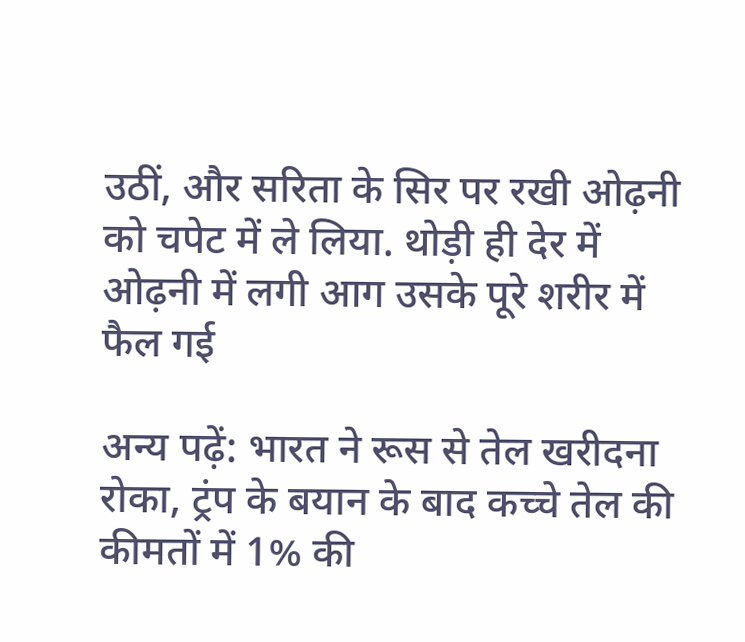उठीं, और सरिता के सिर पर रखी ओढ़नी को चपेट में ले लिया. थोड़ी ही देर में ओढ़नी में लगी आग उसके पूरे शरीर में फैल गई

अन्य पढ़ें: भारत ने रूस से तेल खरीदना रोका, ट्रंप के बयान के बाद कच्चे तेल की कीमतों में 1% की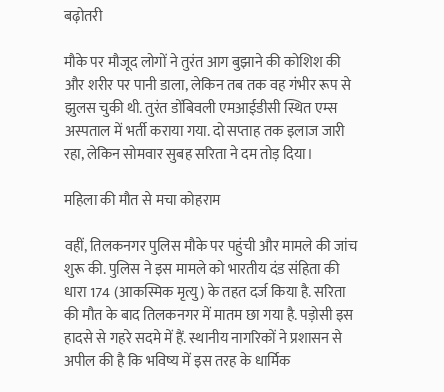बढ़ोतरी

मौके पर मौजूद लोगों ने तुरंत आग बुझाने की कोशिश की और शरीर पर पानी डाला, लेकिन तब तक वह गंभीर रूप से झुलस चुकी थी. तुरंत डोंबिवली एमआईडीसी स्थित एम्स अस्पताल में भर्ती कराया गया. दो सप्ताह तक इलाज जारी रहा, लेकिन सोमवार सुबह सरिता ने दम तोड़ दिया।

महिला की मौत से मचा कोहराम

वहीं, तिलकनगर पुलिस मौके पर पहुंची और मामले की जांच शुरू की. पुलिस ने इस मामले को भारतीय दंड संहिता की धारा 174 (आकस्मिक मृत्यु) के तहत दर्ज किया है. सरिता की मौत के बाद तिलकनगर में मातम छा गया है. पड़ोसी इस हादसे से गहरे सदमे में हैं. स्थानीय नागरिकों ने प्रशासन से अपील की है कि भविष्य में इस तरह के धार्मिक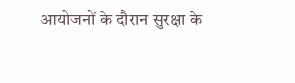आयोजनों के दौरान सुरक्षा के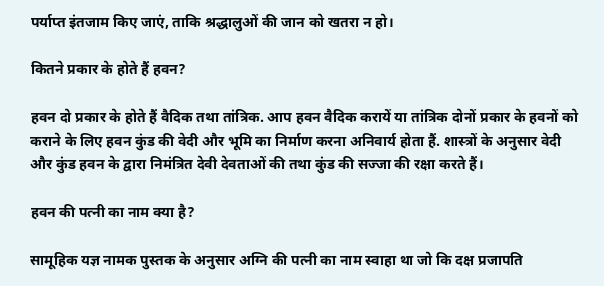पर्याप्त इंतजाम किए जाएं, ताकि श्रद्धालुओं की जान को खतरा न हो।

कितने प्रकार के होते हैं हवन?

हवन दो प्रकार के होते हैं वैदिक तथा तांत्रिक. आप हवन वैदिक करायें या तांत्रिक दोनों प्रकार के हवनों को कराने के लिए हवन कुंड की वेदी और भूमि का निर्माण करना अनिवार्य होता हैं. शास्त्रों के अनुसार वेदी और कुंड हवन के द्वारा निमंत्रित देवी देवताओं की तथा कुंड की सज्जा की रक्षा करते हैं।

हवन की पत्नी का नाम क्या है?

सामूहिक यज्ञ नामक पुस्तक के अनुसार अग्नि की पत्नी का नाम स्वाहा था जो कि दक्ष प्रजापति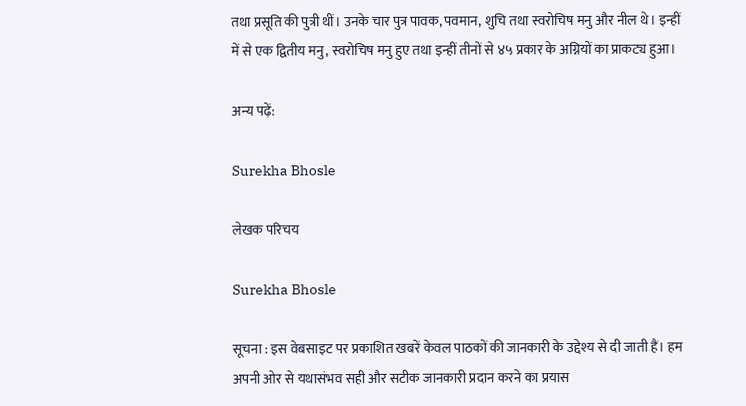तथा प्रसूति की पुत्री थीं। उनके चार पुत्र पावक, पवमान, शुचि तथा स्वरोचिष मनु और नील थे। इन्हीं में से एक द्वितीय मनु, स्वरोचिष मनु हुए तथा इन्हीं तीनों से ४५ प्रकार के अग्नियों का प्राकट्य हुआ।

अन्य पढ़ें:

Surekha Bhosle

लेखक परिचय

Surekha Bhosle

सूचना : इस वेबसाइट पर प्रकाशित खबरें केवल पाठकों की जानकारी के उद्देश्य से दी जाती हैं। हम अपनी ओर से यथासंभव सही और सटीक जानकारी प्रदान करने का प्रयास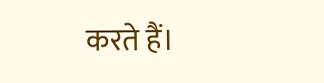करते हैं।